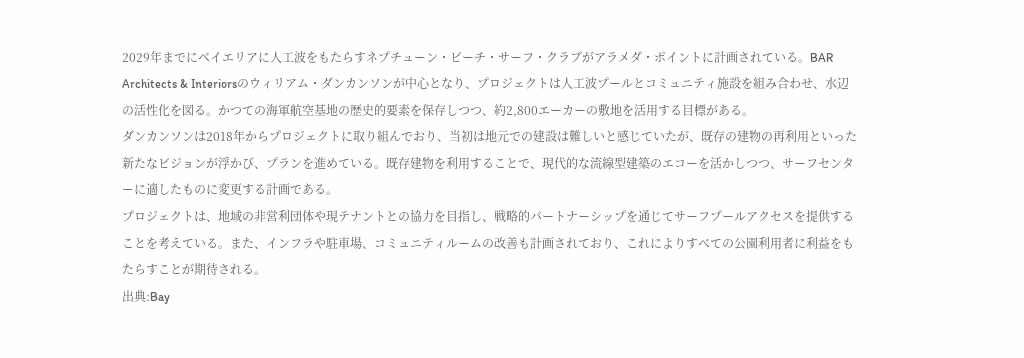2029年までにベイエリアに人工波をもたらすネプチューン・ビーチ・サーフ・クラブがアラメダ・ポイントに計画されている。BAR Architects & Interiorsのウィリアム・ダンカンソンが中心となり、プロジェクトは人工波プールとコミュニティ施設を組み合わせ、水辺の活性化を図る。かつての海軍航空基地の歴史的要素を保存しつつ、約2,800エーカーの敷地を活用する目標がある。
ダンカンソンは2018年からプロジェクトに取り組んでおり、当初は地元での建設は難しいと感じていたが、既存の建物の再利用といった新たなビジョンが浮かび、プランを進めている。既存建物を利用することで、現代的な流線型建築のエコーを活かしつつ、サーフセンターに適したものに変更する計画である。
プロジェクトは、地域の非営利団体や現テナントとの協力を目指し、戦略的パートナーシップを通じてサーフプールアクセスを提供することを考えている。また、インフラや駐車場、コミュニティルームの改善も計画されており、これによりすべての公園利用者に利益をもたらすことが期待される。
出典:Bay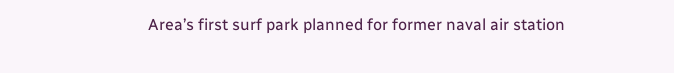Area’s first surf park planned for former naval air station